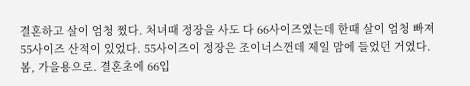결혼하고 살이 엄청 쩠다. 처녀때 정장을 사도 다 66사이즈였는데 한때 살이 엄청 빠져 55사이즈 산적이 있었다. 55사이즈이 정장은 조이너스껀데 제일 맘에 들었던 거였다.
봄, 가을용으로. 결혼초에 66입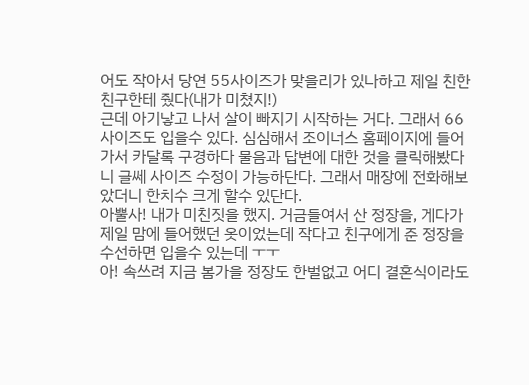어도 작아서 당연 55사이즈가 맞을리가 있나하고 제일 친한친구한테 줬다(내가 미쳤지!)
근데 아기낳고 나서 살이 빠지기 시작하는 거다. 그래서 66사이즈도 입을수 있다. 심심해서 조이너스 홈페이지에 들어가서 카달록 구경하다 물음과 답변에 대한 것을 클릭해봤다니 글쎄 사이즈 수정이 가능하단다. 그래서 매장에 전화해보았더니 한치수 크게 할수 있단다.
아뿔사! 내가 미친짓을 했지. 거금들여서 산 정장을, 게다가 제일 맘에 들어했던 옷이었는데 작다고 친구에게 준 정장을 수선하면 입을수 있는데 ㅜㅜ
아! 속쓰려 지금 봄가을 정장도 한벌없고 어디 결혼식이라도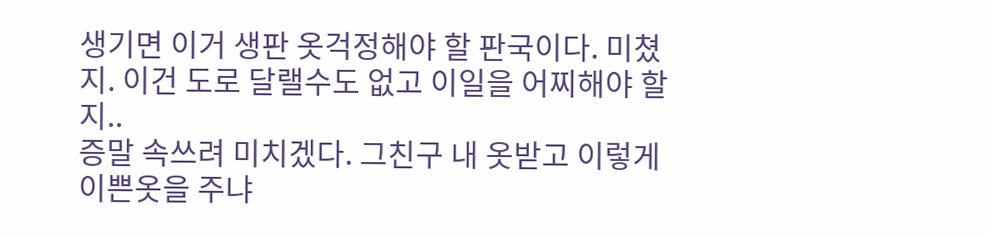생기면 이거 생판 옷걱정해야 할 판국이다. 미쳤지. 이건 도로 달랠수도 없고 이일을 어찌해야 할지..
증말 속쓰려 미치겠다. 그친구 내 옷받고 이렇게 이쁜옷을 주냐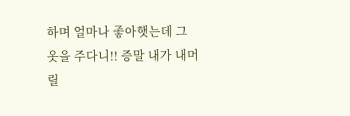하며 얼마나 좋아햇는데 그 옷을 주다니!! 증말 내가 내머릴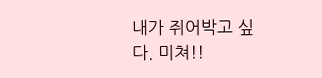내가 쥐어박고 싶다. 미쳐!!